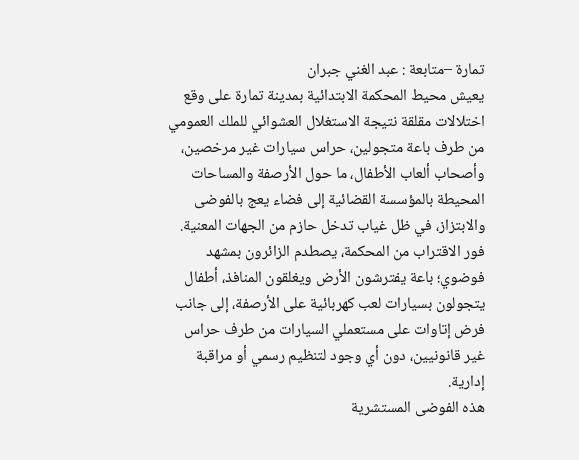تمارة –متابعة : عبد الغني جبران
يعيش محيط المحكمة الابتدائية بمدينة تمارة على وقع اختلالات مقلقة نتيجة الاستغلال العشوائي للملك العمومي من طرف باعة متجولين، حراس سيارات غير مرخصين، وأصحاب ألعاب الأطفال، ما حول الأرصفة والمساحات المحيطة بالمؤسسة القضائية إلى فضاء يعج بالفوضى والابتزاز، في ظل غياب تدخل حازم من الجهات المعنية.
فور الاقتراب من المحكمة، يصطدم الزائرون بمشهد فوضوي؛ باعة يفترشون الأرض ويغلقون المنافذ، أطفال يتجولون بسيارات لعب كهربائية على الأرصفة، إلى جانب فرض إتاوات على مستعملي السيارات من طرف حراس غير قانونيين، دون أي وجود لتنظيم رسمي أو مراقبة إدارية.
هذه الفوضى المستشرية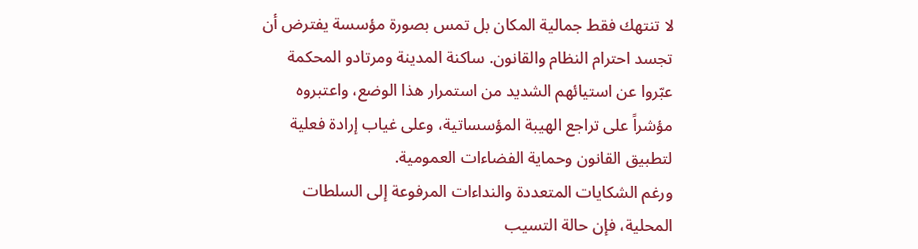لا تنتهك فقط جمالية المكان بل تمس بصورة مؤسسة يفترض أن تجسد احترام النظام والقانون. ساكنة المدينة ومرتادو المحكمة عبّروا عن استيائهم الشديد من استمرار هذا الوضع، واعتبروه مؤشراً على تراجع الهيبة المؤسساتية، وعلى غياب إرادة فعلية لتطبيق القانون وحماية الفضاءات العمومية.
ورغم الشكايات المتعددة والنداءات المرفوعة إلى السلطات المحلية، فإن حالة التسيب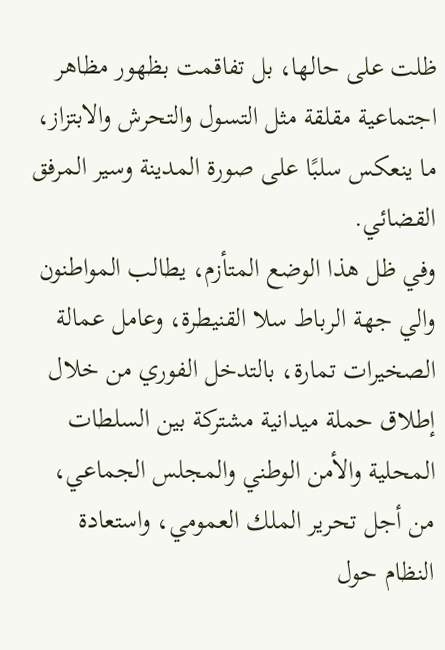ظلت على حالها، بل تفاقمت بظهور مظاهر اجتماعية مقلقة مثل التسول والتحرش والابتزاز، ما ينعكس سلبًا على صورة المدينة وسير المرفق القضائي.
وفي ظل هذا الوضع المتأزم، يطالب المواطنون والي جهة الرباط سلا القنيطرة، وعامل عمالة الصخيرات تمارة، بالتدخل الفوري من خلال إطلاق حملة ميدانية مشتركة بين السلطات المحلية والأمن الوطني والمجلس الجماعي، من أجل تحرير الملك العمومي، واستعادة النظام حول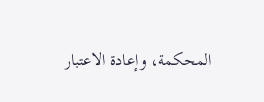المحكمة، وإعادة الاعتبار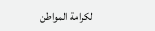لكرامة المواطن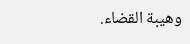وهيبة القضاء.